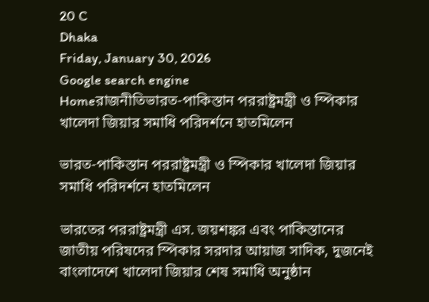20 C
Dhaka
Friday, January 30, 2026
Google search engine
Homeরাজনীতিভারত-পাকিস্তান পররাষ্ট্রমন্ত্রী ও স্পিকার খালেদা জিয়ার সমাধি পরিদর্শনে হাতমিলেন

ভারত-পাকিস্তান পররাষ্ট্রমন্ত্রী ও স্পিকার খালেদা জিয়ার সমাধি পরিদর্শনে হাতমিলেন

ভারতের পররাষ্ট্রমন্ত্রী এস. জয়শঙ্কর এবং পাকিস্তানের জাতীয় পরিষদের স্পিকার সরদার আয়াজ সাদিক, দুজনেই বাংলাদেশে খালেদা জিয়ার শেষ সমাধি অনুষ্ঠান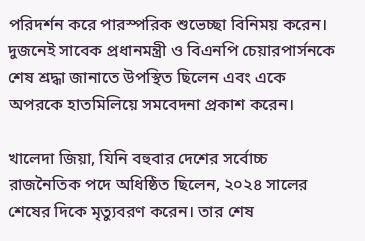পরিদর্শন করে পারস্পরিক শুভেচ্ছা বিনিময় করেন। দুজনেই সাবেক প্রধানমন্ত্রী ও বিএনপি চেয়ারপার্সনকে শেষ শ্রদ্ধা জানাতে উপস্থিত ছিলেন এবং একে অপরকে হাতমিলিয়ে সমবেদনা প্রকাশ করেন।

খালেদা জিয়া, যিনি বহুবার দেশের সর্বোচ্চ রাজনৈতিক পদে অধিষ্ঠিত ছিলেন, ২০২৪ সালের শেষের দিকে মৃত্যুবরণ করেন। তার শেষ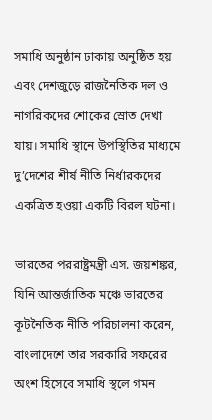সমাধি অনুষ্ঠান ঢাকায় অনুষ্ঠিত হয় এবং দেশজুড়ে রাজনৈতিক দল ও নাগরিকদের শোকের স্রোত দেখা যায়। সমাধি স্থানে উপস্থিতির মাধ্যমে দু’দেশের শীর্ষ নীতি নির্ধারকদের একত্রিত হওয়া একটি বিরল ঘটনা।

ভারতের পররাষ্ট্রমন্ত্রী এস. জয়শঙ্কর, যিনি আন্তর্জাতিক মঞ্চে ভারতের কূটনৈতিক নীতি পরিচালনা করেন, বাংলাদেশে তার সরকারি সফরের অংশ হিসেবে সমাধি স্থলে গমন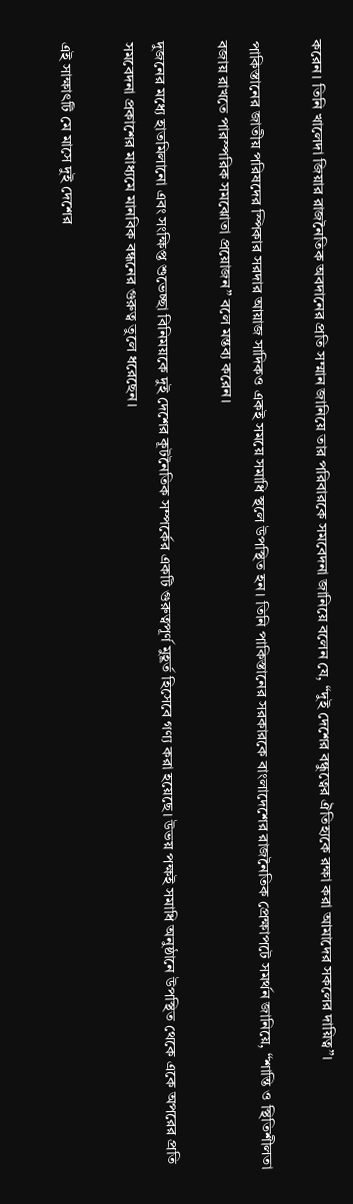করেন। তিনি খালেদা জিয়ার রাজনৈতিক অবদানের প্রতি সম্মান জানিয়ে তার পরিবারকে সমবেদনা জানিয়ে বলেন যে, “দুই দেশের বন্ধুত্বের ঐতিহ্যকে রক্ষা করা আমাদের সকলের দায়িত্ব”।

পাকিস্তানের জাতীয় পরিষদের স্পিকার সরদার আয়াজ সাদিকও একই সময়ে সমাধি স্থলে উপস্থিত হন। তিনি পাকিস্তানের সরকারকে বাংলাদেশের রাজনৈতিক প্রেক্ষাপটে সমর্থন জানিয়ে, “শান্তি ও স্থিতিশীলতা বজায় রাখতে পারস্পরিক সমঝোতা প্রয়োজন” বলে মন্তব্য করেন।

দুজনের মধ্যে হাতমিলানো এবং সংক্ষিপ্ত শুভেচ্ছা বিনিময়কে দুই দেশের কূটনৈতিক সম্পর্কের একটি গুরুত্বপূর্ণ মুহূর্ত হিসেবে গণ্য করা হয়েছে। উভয় পক্ষই সমাধি অনুষ্ঠানে উপস্থিত থেকে একে অপরের প্রতি সমবেদনা প্রকাশের মাধ্যমে মানবিক বন্ধনের গুরুত্ব তুলে ধরেছেন।

এই সাক্ষাৎটি মে মাসে দুই দেশের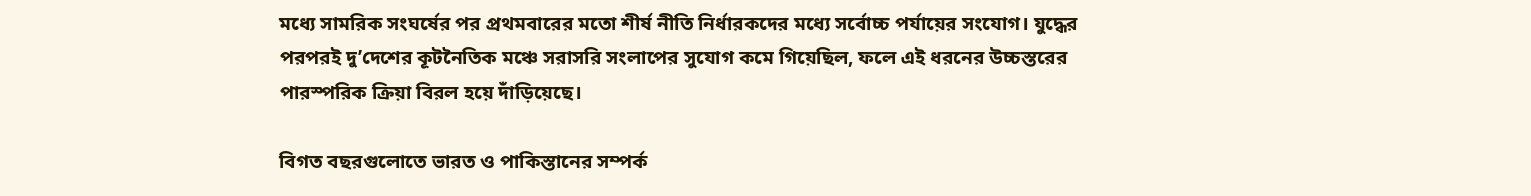মধ্যে সামরিক সংঘর্ষের পর প্রথমবারের মতো শীর্ষ নীতি নির্ধারকদের মধ্যে সর্বোচ্চ পর্যায়ের সংযোগ। যুদ্ধের পরপরই দু’দেশের কূটনৈতিক মঞ্চে সরাসরি সংলাপের সুযোগ কমে গিয়েছিল, ফলে এই ধরনের উচ্চস্তরের পারস্পরিক ক্রিয়া বিরল হয়ে দাঁড়িয়েছে।

বিগত বছরগুলোতে ভারত ও পাকিস্তানের সম্পর্ক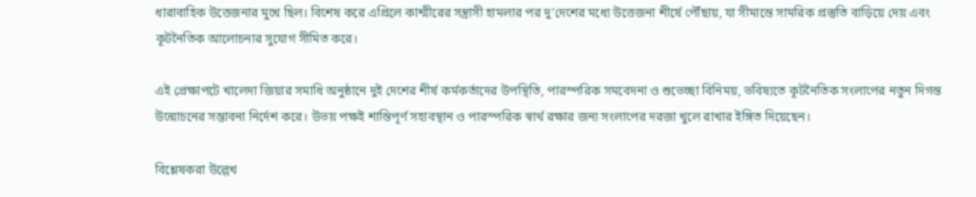ধারাবাহিক উত্তেজনার মুখে ছিল। বিশেষ করে এপ্রিলে কাশ্মীরের সন্ত্রাসী হামলার পর দু’দেশের মধ্যে উত্তেজনা শীর্ষে পৌঁছায়, যা সীমান্তে সামরিক প্রস্তুতি বাড়িয়ে দেয় এবং কূটনৈতিক আলোচনার সুযোগ সীমিত করে।

এই প্রেক্ষাপটে খালেদা জিয়ার সমাধি অনুষ্ঠানে দুই দেশের শীর্ষ কর্মকর্তাদের উপস্থিতি, পারস্পরিক সমবেদনা ও শুভেচ্ছা বিনিময়, ভবিষ্যতে কূটনৈতিক সংলাপের নতুন দিগন্ত উন্মোচনের সম্ভাবনা নির্দেশ করে। উভয় পক্ষই শান্তিপূর্ণ সহাবস্থান ও পারস্পরিক স্বার্থ রক্ষার জন্য সংলাপের দরজা খুলে রাখার ইঙ্গিত দিয়েছেন।

বিশ্লেষকরা উল্লেখ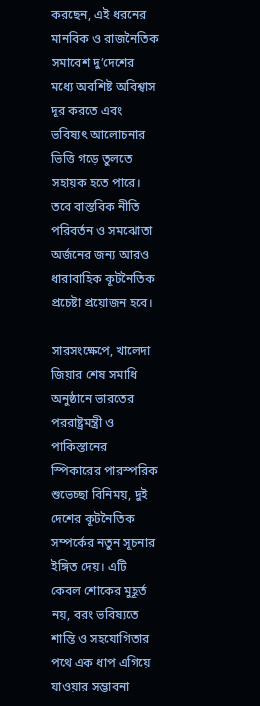করছেন, এই ধরনের মানবিক ও রাজনৈতিক সমাবেশ দু’দেশের মধ্যে অবশিষ্ট অবিশ্বাস দূর করতে এবং ভবিষ্যৎ আলোচনার ভিত্তি গড়ে তুলতে সহায়ক হতে পারে। তবে বাস্তবিক নীতি পরিবর্তন ও সমঝোতা অর্জনের জন্য আরও ধারাবাহিক কূটনৈতিক প্রচেষ্টা প্রয়োজন হবে।

সারসংক্ষেপে, খালেদা জিয়ার শেষ সমাধি অনুষ্ঠানে ভারতের পররাষ্ট্রমন্ত্রী ও পাকিস্তানের স্পিকারের পারস্পরিক শুভেচ্ছা বিনিময়, দুই দেশের কূটনৈতিক সম্পর্কের নতুন সূচনার ইঙ্গিত দেয়। এটি কেবল শোকের মুহূর্ত নয়, বরং ভবিষ্যতে শান্তি ও সহযোগিতার পথে এক ধাপ এগিয়ে যাওয়ার সম্ভাবনা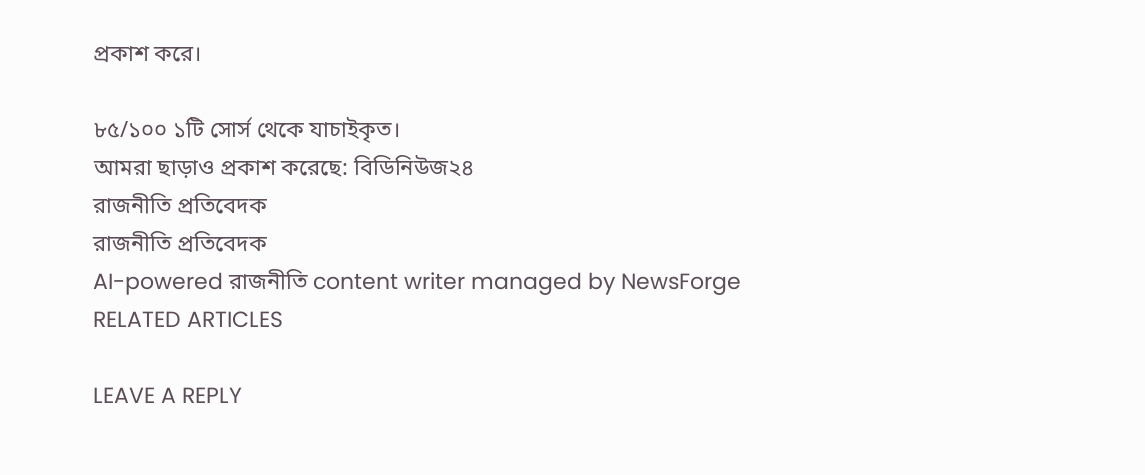প্রকাশ করে।

৮৫/১০০ ১টি সোর্স থেকে যাচাইকৃত।
আমরা ছাড়াও প্রকাশ করেছে: বিডিনিউজ২৪
রাজনীতি প্রতিবেদক
রাজনীতি প্রতিবেদক
AI-powered রাজনীতি content writer managed by NewsForge
RELATED ARTICLES

LEAVE A REPLY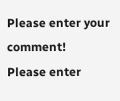Please enter your comment!
Please enter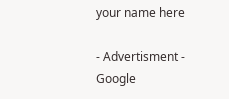your name here

- Advertisment -
Google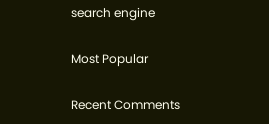search engine

Most Popular

Recent Comments